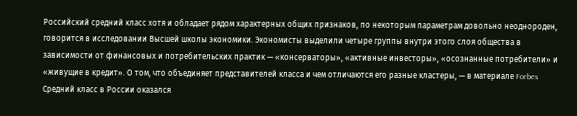Российский средний класс хотя и обладает рядом характерных общих признаков, по некоторым параметрам довольно неоднороден, говорится в исследовании Высшей школы экономики. Экономисты выделили четыре группы внутри этого слоя общества в зависимости от финансовых и потребительских практик — «консерваторы», «активные инвесторы», «осознанные потребители» и «живущие в кредит». О том, что объединяет представителей класса и чем отличаются его разные кластеры, — в материале Forbes
Средний класс в России оказался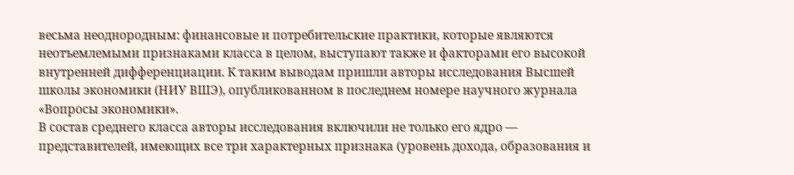весьма неоднородным: финансовые и потребительские практики, которые являются неотъемлемыми признаками класса в целом, выступают также и факторами его высокой внутренней дифференциации. К таким выводам пришли авторы исследования Высшей школы экономики (НИУ ВШЭ), опубликованном в последнем номере научного журнала «Вопросы экономики».
В состав среднего класса авторы исследования включили не только его ядро — представителей, имеющих все три характерных признака (уровень дохода, образования и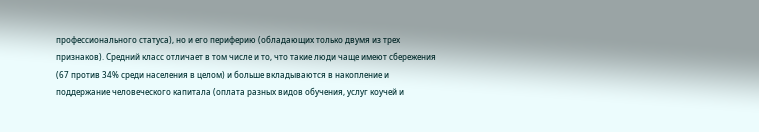профессионального статуса), но и его периферию (обладающих только двумя из трех признаков). Средний класс отличает в том числе и то, что такие люди чаще имеют сбережения (67 против 34% среди населения в целом) и больше вкладываются в накопление и поддержание человеческого капитала (оплата разных видов обучения, услуг коучей и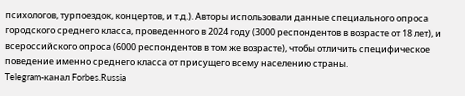психологов, турпоездок, концертов, и т.д.). Авторы использовали данные специального опроса городского среднего класса, проведенного в 2024 году (3000 респондентов в возрасте от 18 лет), и всероссийского опроса (6000 респондентов в том же возрасте), чтобы отличить специфическое поведение именно среднего класса от присущего всему населению страны.
Telegram-канал Forbes.Russia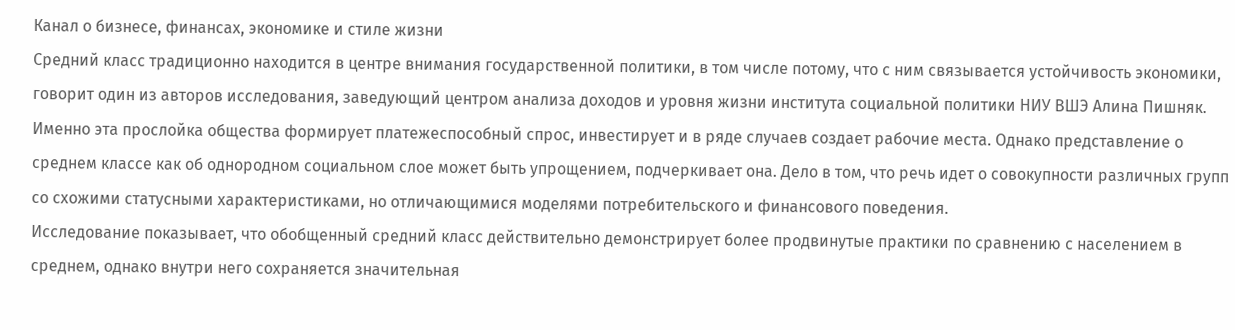Канал о бизнесе, финансах, экономике и стиле жизни
Средний класс традиционно находится в центре внимания государственной политики, в том числе потому, что с ним связывается устойчивость экономики, говорит один из авторов исследования, заведующий центром анализа доходов и уровня жизни института социальной политики НИУ ВШЭ Алина Пишняк. Именно эта прослойка общества формирует платежеспособный спрос, инвестирует и в ряде случаев создает рабочие места. Однако представление о среднем классе как об однородном социальном слое может быть упрощением, подчеркивает она. Дело в том, что речь идет о совокупности различных групп со схожими статусными характеристиками, но отличающимися моделями потребительского и финансового поведения.
Исследование показывает, что обобщенный средний класс действительно демонстрирует более продвинутые практики по сравнению с населением в среднем, однако внутри него сохраняется значительная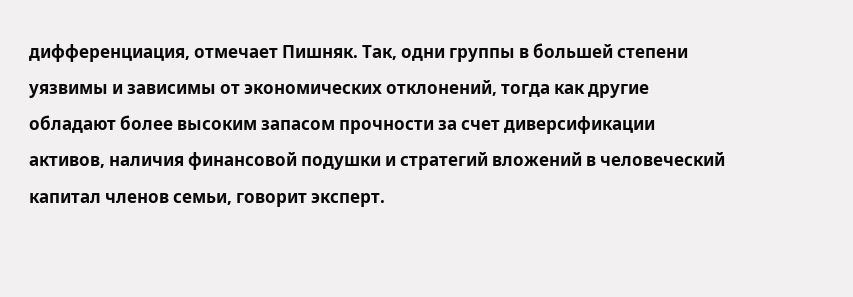дифференциация, отмечает Пишняк. Так, одни группы в большей степени уязвимы и зависимы от экономических отклонений, тогда как другие обладают более высоким запасом прочности за счет диверсификации активов, наличия финансовой подушки и стратегий вложений в человеческий капитал членов семьи, говорит эксперт.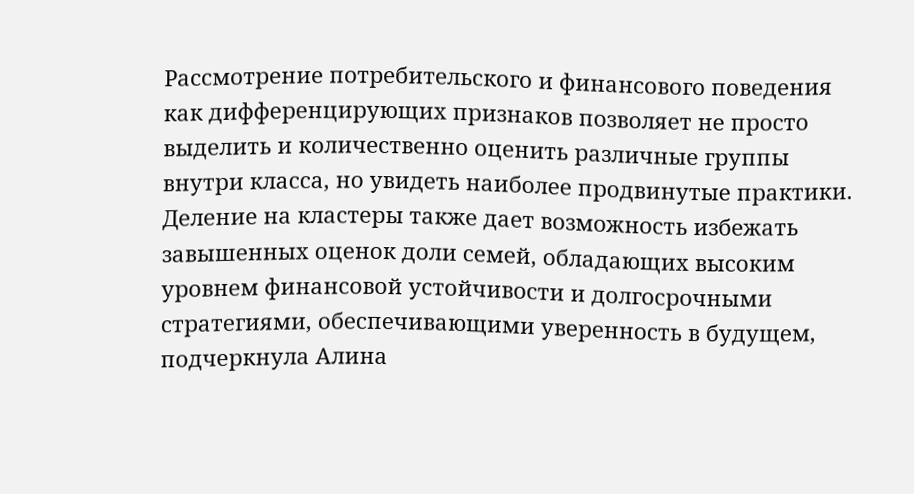Рассмотрение потребительского и финансового поведения как дифференцирующих признаков позволяет не просто выделить и количественно оценить различные группы внутри класса, но увидеть наиболее продвинутые практики. Деление на кластеры также дает возможность избежать завышенных оценок доли семей, обладающих высоким уровнем финансовой устойчивости и долгосрочными стратегиями, обеспечивающими уверенность в будущем, подчеркнула Алина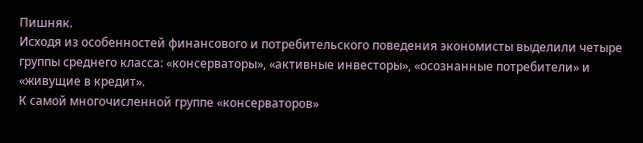Пишняк.
Исходя из особенностей финансового и потребительского поведения экономисты выделили четыре группы среднего класса: «консерваторы», «активные инвесторы», «осознанные потребители» и «живущие в кредит».
К самой многочисленной группе «консерваторов»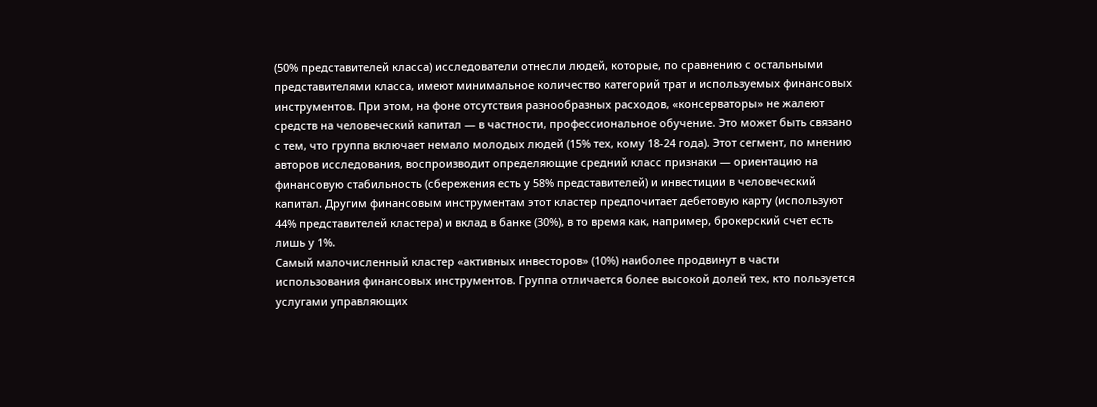(50% представителей класса) исследователи отнесли людей, которые, по сравнению с остальными представителями класса, имеют минимальное количество категорий трат и используемых финансовых инструментов. При этом, на фоне отсутствия разнообразных расходов, «консерваторы» не жалеют средств на человеческий капитал — в частности, профессиональное обучение. Это может быть связано с тем, что группа включает немало молодых людей (15% тех, кому 18-24 года). Этот сегмент, по мнению авторов исследования, воспроизводит определяющие средний класс признаки — ориентацию на финансовую стабильность (сбережения есть у 58% представителей) и инвестиции в человеческий капитал. Другим финансовым инструментам этот кластер предпочитает дебетовую карту (используют 44% представителей кластера) и вклад в банке (30%), в то время как, например, брокерский счет есть лишь у 1%.
Самый малочисленный кластер «активных инвесторов» (10%) наиболее продвинут в части использования финансовых инструментов. Группа отличается более высокой долей тех, кто пользуется услугами управляющих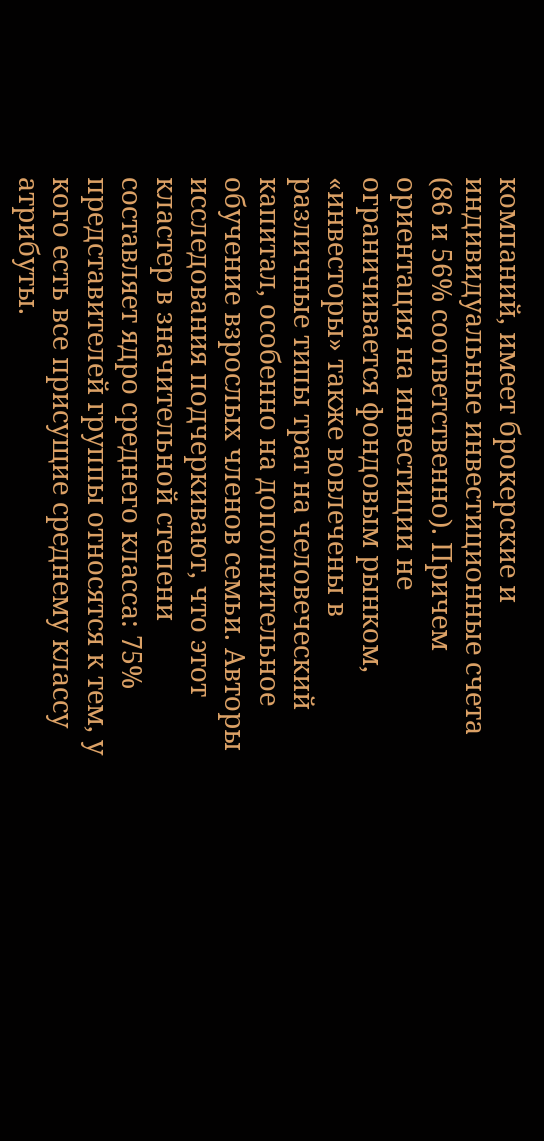компаний, имеет брокерcкие и индивидуальные инвестиционные счета (86 и 56% соответственно). Причем ориентация на инвестиции не ограничивается фондовым рынком, «инвесторы» также вовлечены в различные типы трат на человеческий капитал, особенно на дополнительное обучение взрослых членов семьи. Авторы исследования подчеркивают, что этот кластер в значительной степени составляет ядро среднего класса: 75% представителей группы относятся к тем, у кого есть все присущие среднему классу атрибуты.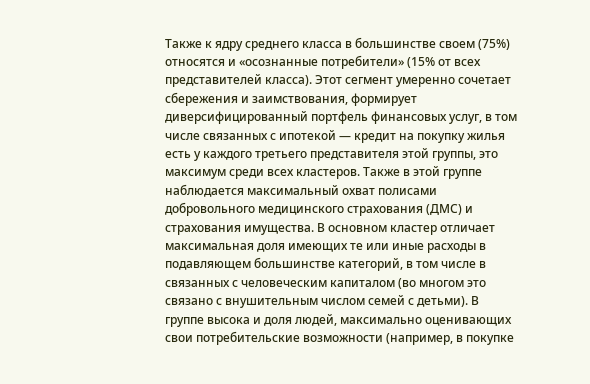Также к ядру среднего класса в большинстве своем (75%) относятся и «осознанные потребители» (15% от всех представителей класса). Этот сегмент умеренно сочетает сбережения и заимствования, формирует диверсифицированный портфель финансовых услуг, в том числе связанных с ипотекой — кредит на покупку жилья есть у каждого третьего представителя этой группы, это максимум среди всех кластеров. Также в этой группе наблюдается максимальный охват полисами добровольного медицинского страхования (ДМС) и страхования имущества. В основном кластер отличает максимальная доля имеющих те или иные расходы в подавляющем большинстве категорий, в том числе в связанных с человеческим капиталом (во многом это связано с внушительным числом семей с детьми). В группе высока и доля людей, максимально оценивающих свои потребительские возможности (например, в покупке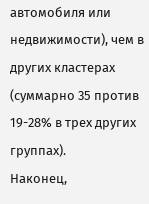автомобиля или недвижимости), чем в других кластерах (суммарно 35 против 19-28% в трех других группах).
Наконец,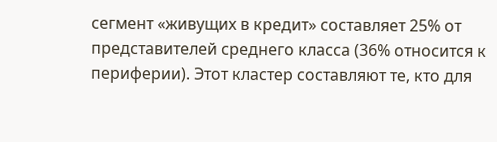сегмент «живущих в кредит» составляет 25% от представителей среднего класса (36% относится к периферии). Этот кластер составляют те, кто для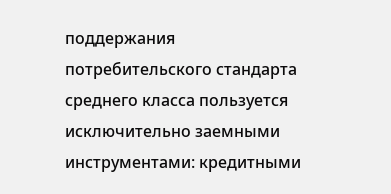поддержания потребительского стандарта среднего класса пользуется исключительно заемными инструментами: кредитными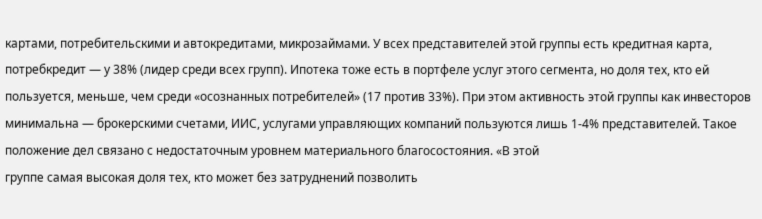картами, потребительскими и автокредитами, микрозаймами. У всех представителей этой группы есть кредитная карта, потребкредит — у 38% (лидер среди всех групп). Ипотека тоже есть в портфеле услуг этого сегмента, но доля тех, кто ей пользуется, меньше, чем среди «осознанных потребителей» (17 против 33%). При этом активность этой группы как инвесторов минимальна — брокерскими счетами, ИИС, услугами управляющих компаний пользуются лишь 1-4% представителей. Такое положение дел связано с недостаточным уровнем материального благосостояния. «В этой
группе самая высокая доля тех, кто может без затруднений позволить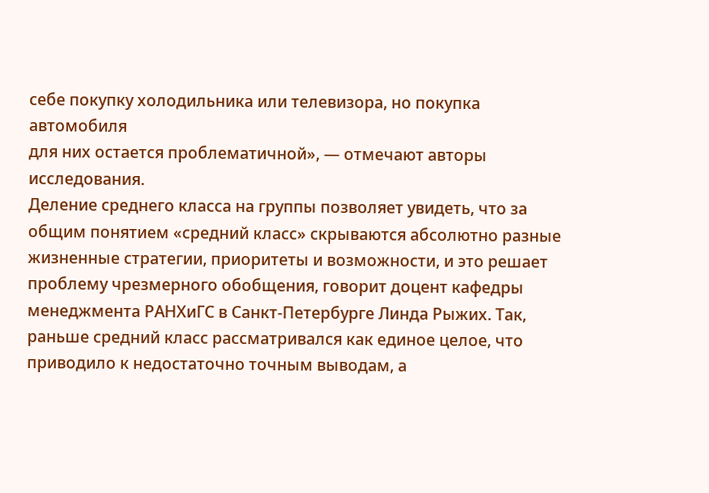себе покупку холодильника или телевизора, но покупка автомобиля
для них остается проблематичной», — отмечают авторы исследования.
Деление среднего класса на группы позволяет увидеть, что за общим понятием «средний класс» скрываются абсолютно разные жизненные стратегии, приоритеты и возможности, и это решает проблему чрезмерного обобщения, говорит доцент кафедры менеджмента РАНХиГС в Санкт-Петербурге Линда Рыжих. Так, раньше средний класс рассматривался как единое целое, что приводило к недостаточно точным выводам, а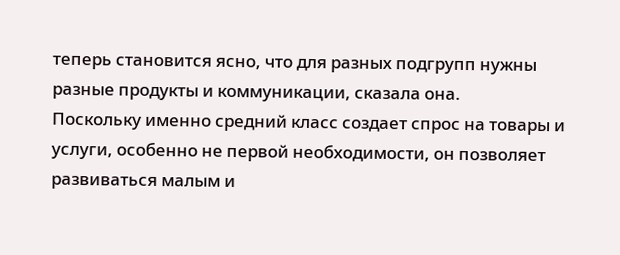теперь становится ясно, что для разных подгрупп нужны разные продукты и коммуникации, сказала она.
Поскольку именно средний класс создает спрос на товары и услуги, особенно не первой необходимости, он позволяет развиваться малым и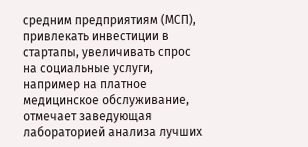средним предприятиям (МСП), привлекать инвестиции в стартапы, увеличивать спрос на социальные услуги, например на платное медицинское обслуживание, отмечает заведующая лабораторией анализа лучших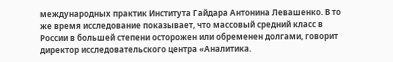международных практик Института Гайдара Антонина Левашенко. В то же время исследование показывает, что массовый средний класс в России в большей степени осторожен или обременен долгами, говорит директор исследовательского центра «Аналитика.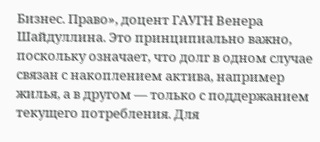Бизнес. Право», доцент ГАУГН Венера Шайдуллина. Это принципиально важно, поскольку означает, что долг в одном случае связан с накоплением актива, например жилья, а в другом — только с поддержанием текущего потребления. Для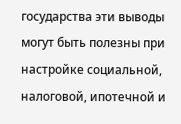государства эти выводы могут быть полезны при настройке социальной, налоговой, ипотечной и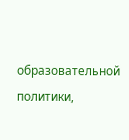образовательной политики,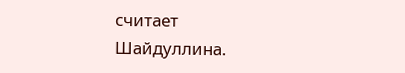считает Шайдуллина.